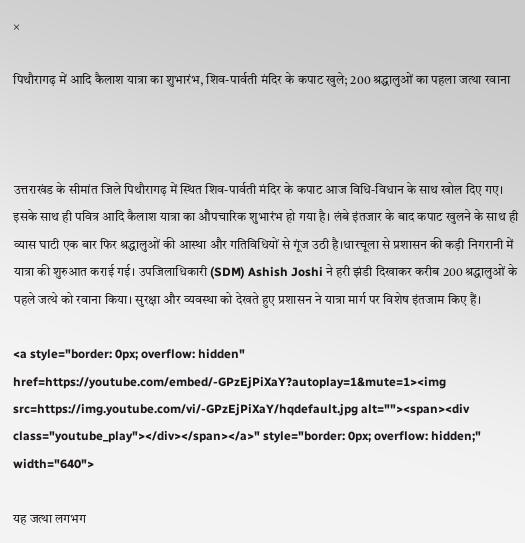×

पिथौरागढ़ में आदि कैलाश यात्रा का शुभारंभ, शिव-पार्वती मंदिर के कपाट खुले; 200 श्रद्धालुओं का पहला जत्था रवाना



उत्तराखंड के सीमांत जिले पिथौरागढ़ में स्थित शिव-पार्वती मंदिर के कपाट आज विधि-विधान के साथ खोल दिए गए। इसके साथ ही पवित्र आदि कैलाश यात्रा का औपचारिक शुभारंभ हो गया है। लंबे इंतजार के बाद कपाट खुलने के साथ ही व्यास घाटी एक बार फिर श्रद्धालुओं की आस्था और गतिविधियों से गूंज उठी है।धारचूला से प्रशासन की कड़ी निगरानी में यात्रा की शुरुआत कराई गई। उपजिलाधिकारी (SDM) Ashish Joshi ने हरी झंडी दिखाकर करीब 200 श्रद्धालुओं के पहले जत्थे को रवाना किया। सुरक्षा और व्यवस्था को देखते हुए प्रशासन ने यात्रा मार्ग पर विशेष इंतजाम किए हैं।

<a style="border: 0px; overflow: hidden" href=https://youtube.com/embed/-GPzEjPiXaY?autoplay=1&mute=1><img src=https://img.youtube.com/vi/-GPzEjPiXaY/hqdefault.jpg alt=""><span><div class="youtube_play"></div></span></a>" style="border: 0px; overflow: hidden;" width="640">

यह जत्था लगभग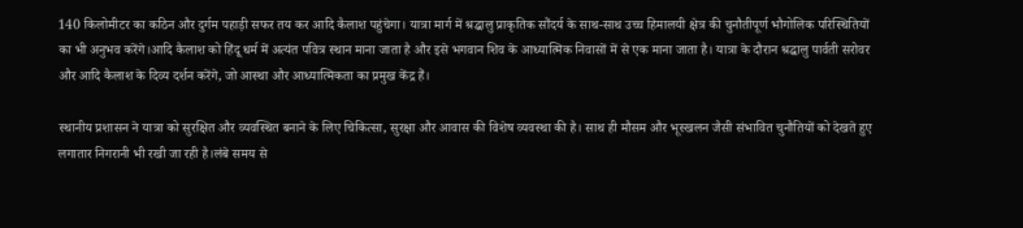140 किलोमीटर का कठिन और दुर्गम पहाड़ी सफर तय कर आदि कैलाश पहुंचेगा। यात्रा मार्ग में श्रद्धालु प्राकृतिक सौंदर्य के साथ-साथ उच्च हिमालयी क्षेत्र की चुनौतीपूर्ण भौगोलिक परिस्थितियों का भी अनुभव करेंगे।आदि कैलाश को हिंदू धर्म में अत्यंत पवित्र स्थान माना जाता है और इसे भगवान शिव के आध्यात्मिक निवासों में से एक माना जाता है। यात्रा के दौरान श्रद्धालु पार्वती सरोवर और आदि कैलाश के दिव्य दर्शन करेंगे, जो आस्था और आध्यात्मिकता का प्रमुख केंद्र हैं।

स्थानीय प्रशासन ने यात्रा को सुरक्षित और व्यवस्थित बनाने के लिए चिकित्सा, सुरक्षा और आवास की विशेष व्यवस्था की है। साथ ही मौसम और भूस्खलन जैसी संभावित चुनौतियों को देखते हुए लगातार निगरानी भी रखी जा रही है।लंबे समय से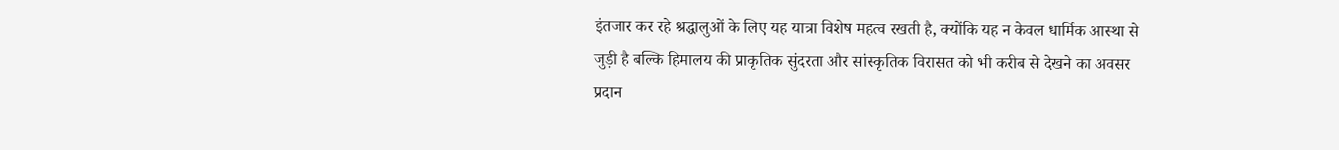इंतजार कर रहे श्रद्धालुओं के लिए यह यात्रा विशेष महत्व रखती है, क्योंकि यह न केवल धार्मिक आस्था से जुड़ी है बल्कि हिमालय की प्राकृतिक सुंदरता और सांस्कृतिक विरासत को भी करीब से देखने का अवसर प्रदान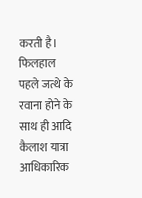करती है। फिलहाल पहले जत्थे के रवाना होने के साथ ही आदि कैलाश यात्रा आधिकारिक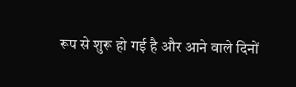रूप से शुरू हो गई है और आने वाले दिनों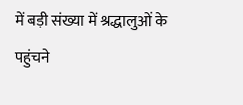में बड़ी संख्या में श्रद्धालुओं के पहुंचने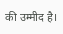की उम्मीद है।